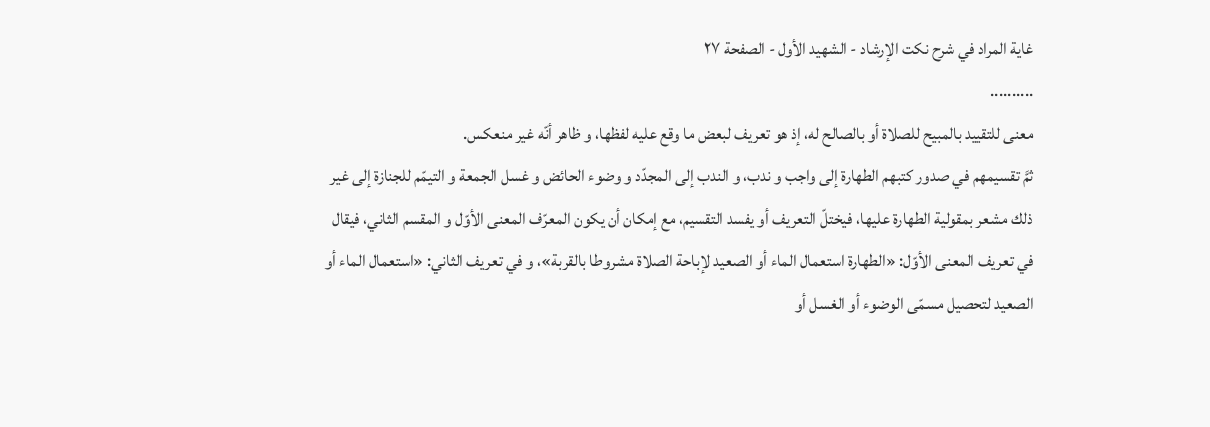غاية المراد في شرح نكت الإرشاد - الشهيد الأول - الصفحة ٢٧
..........
معنى للتقييد بالمبيح للصلاة أو بالصالح له، إذ هو تعريف لبعض ما وقع عليه لفظها، و ظاهر أنّه غير منعكس.
ثمَّ تقسيمهم في صدور كتبهم الطهارة إلى واجب و ندب، و الندب إلى المجدّد و وضوء الحائض و غسل الجمعة و التيمّم للجنازة إلى غير ذلك مشعر بمقولية الطهارة عليها، فيختلّ التعريف أو يفسد التقسيم، مع إمكان أن يكون المعرّف المعنى الأوّل و المقسم الثاني، فيقال في تعريف المعنى الأوّل: «الطهارة استعمال الماء أو الصعيد لإباحة الصلاة مشروطا بالقربة»، و في تعريف الثاني: «استعمال الماء أو الصعيد لتحصيل مسمّى الوضوء أو الغسل أو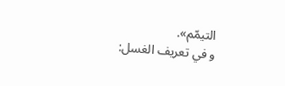التيمّم».
و في تعريف الغسل: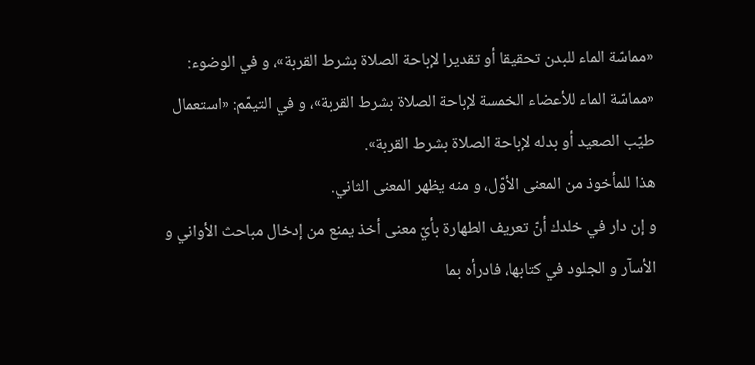«مماسّة الماء للبدن تحقيقا أو تقديرا لإباحة الصلاة بشرط القربة»، و في الوضوء: «مماسّة الماء للأعضاء الخمسة لإباحة الصلاة بشرط القربة»، و في التيمّم: «استعمال طيّب الصعيد أو بدله لإباحة الصلاة بشرط القربة».
هذا للمأخوذ من المعنى الأوّل، و منه يظهر المعنى الثاني.
و إن دار في خلدك أنّ تعريف الطهارة بأيّ معنى أخذ يمنع من إدخال مباحث الأواني و الأسآر و الجلود في كتابها، فادرأه بما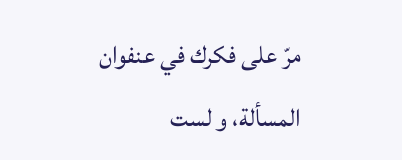مرّ على فكرك في عنفوان المسألة، و لست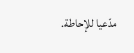مدّعيا للإحاطة.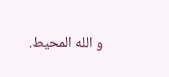و الله المحيط.